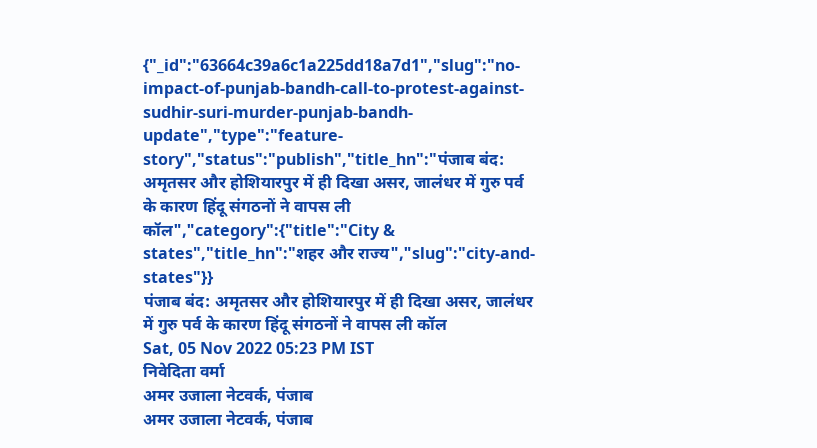{"_id":"63664c39a6c1a225dd18a7d1","slug":"no-impact-of-punjab-bandh-call-to-protest-against-sudhir-suri-murder-punjab-bandh-update","type":"feature-story","status":"publish","title_hn":"पंजाब बंद: अमृतसर और होशियारपुर में ही दिखा असर, जालंधर में गुरु पर्व के कारण हिंदू संगठनों ने वापस ली कॉल","category":{"title":"City & states","title_hn":"शहर और राज्य","slug":"city-and-states"}}
पंजाब बंद: अमृतसर और होशियारपुर में ही दिखा असर, जालंधर में गुरु पर्व के कारण हिंदू संगठनों ने वापस ली कॉल
Sat, 05 Nov 2022 05:23 PM IST
निवेदिता वर्मा
अमर उजाला नेटवर्क, पंजाब
अमर उजाला नेटवर्क, पंजाब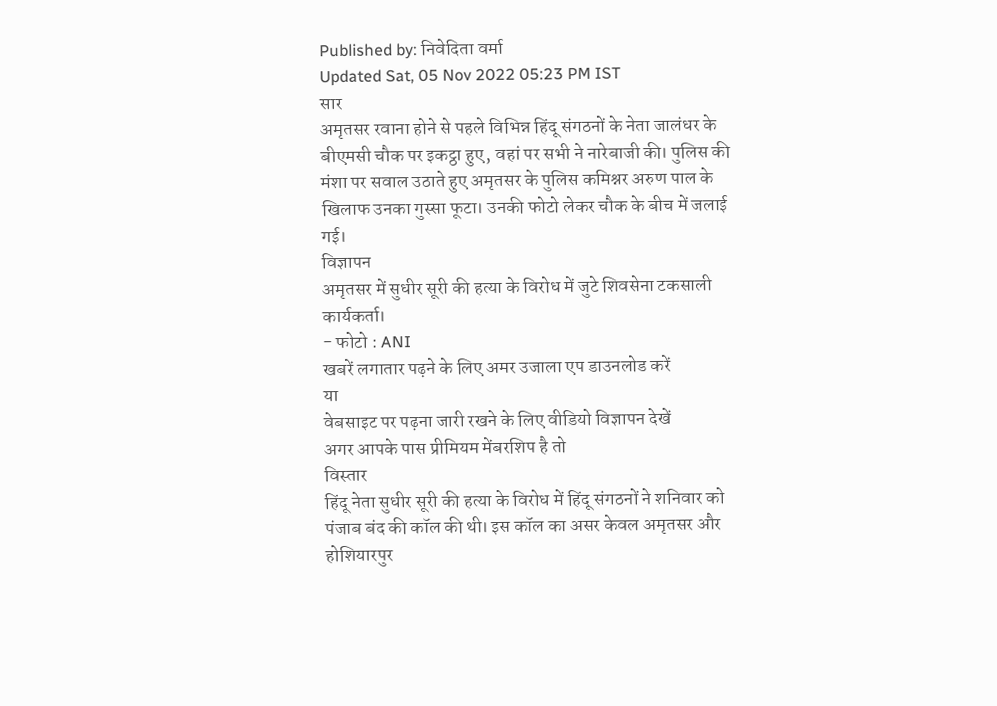Published by: निवेदिता वर्मा
Updated Sat, 05 Nov 2022 05:23 PM IST
सार
अमृतसर रवाना होने से पहले विभिन्न हिंदू संगठनों के नेता जालंधर के बीएमसी चौक पर इकट्ठा हुए, वहां पर सभी ने नारेबाजी की। पुलिस की मंशा पर सवाल उठाते हुए अमृतसर के पुलिस कमिश्नर अरुण पाल के खिलाफ उनका गुस्सा फूटा। उनकी फोटो लेकर चौक के बीच में जलाई गई।
विज्ञापन
अमृतसर में सुधीर सूरी की हत्या के विरोध में जुटे शिवसेना टकसाली कार्यकर्ता।
- फोटो : ANI
खबरें लगातार पढ़ने के लिए अमर उजाला एप डाउनलोड करें
या
वेबसाइट पर पढ़ना जारी रखने के लिए वीडियो विज्ञापन देखें
अगर आपके पास प्रीमियम मेंबरशिप है तो
विस्तार
हिंदू नेता सुधीर सूरी की हत्या के विरोध में हिंदू संगठनों ने शनिवार को पंजाब बंद की कॉल की थी। इस कॉल का असर केवल अमृतसर और होशियारपुर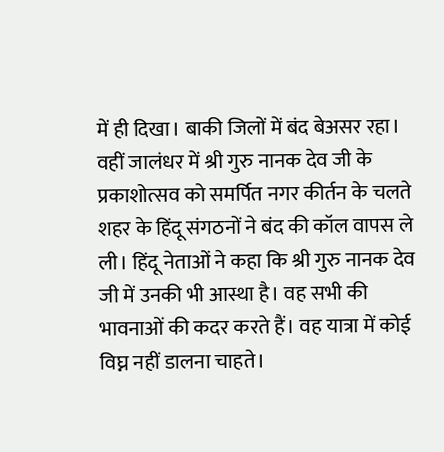में ही दिखा। बाकी जिलों में बंद बेअसर रहा। वहीं जालंधर में श्री गुरु नानक देव जी के प्रकाशोत्सव को समर्पित नगर कीर्तन के चलते शहर के हिंदू संगठनों ने बंद की कॉल वापस ले ली। हिंदू नेताओं ने कहा कि श्री गुरु नानक देव जी में उनकी भी आस्था है। वह सभी की भावनाओं की कदर करते हैं। वह यात्रा में कोई विघ्न नहीं डालना चाहते।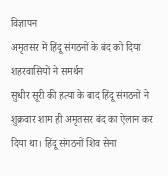विज्ञापन
अमृतसर में हिंदू संगठनों के बंद को दिया शहरवासियों ने समर्थन
सुधीर सूरी की हत्या के बाद हिंदू संगठनों ने शुक्रवार शाम ही अमृतसर बंद का ऐलान कर दिया था। हिंदू संगठनों शिव सेना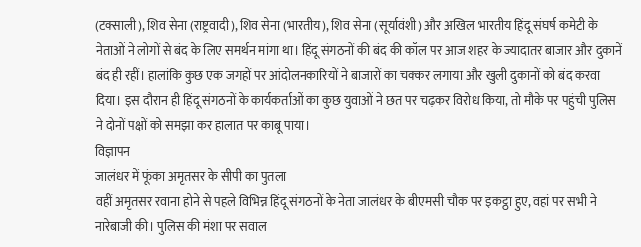(टक्साली), शिव सेना (राष्ट्रवादी), शिव सेना (भारतीय), शिव सेना (सूर्यावंशी) और अखिल भारतीय हिंदू संघर्ष कमेटी के नेताओं ने लोगों से बंद के लिए समर्थन मांगा था। हिंदू संगठनों की बंद की कॉल पर आज शहर के ज्यादातर बाजार और दुकानें बंद ही रहीं। हालांकि कुछ एक जगहों पर आंदोलनकारियों ने बाजारों का चक्कर लगाया और खुली दुकानों को बंद करवा दिया। इस दौरान ही हिंदू संगठनों के कार्यकर्ताओं का कुछ युवाओं ने छत पर चढ़कर विरोध किया, तो मौके पर पहुंची पुलिस ने दोनों पक्षों को समझा कर हालात पर काबू पाया।
विज्ञापन
जालंधर में फूंका अमृतसर के सीपी का पुतला
वहीं अमृतसर रवाना होने से पहले विभिन्न हिंदू संगठनों के नेता जालंधर के बीएमसी चौक पर इकट्ठा हुए, वहां पर सभी ने नारेबाजी की। पुलिस की मंशा पर सवाल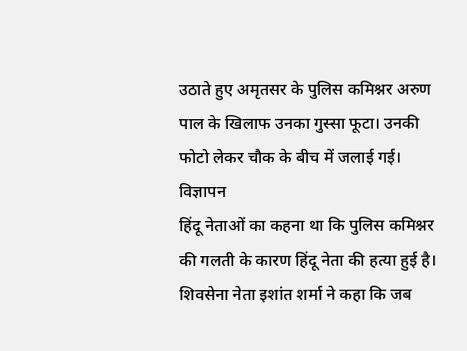उठाते हुए अमृतसर के पुलिस कमिश्नर अरुण पाल के खिलाफ उनका गुस्सा फूटा। उनकी फोटो लेकर चौक के बीच में जलाई गई।
विज्ञापन
हिंदू नेताओं का कहना था कि पुलिस कमिश्नर की गलती के कारण हिंदू नेता की हत्या हुई है। शिवसेना नेता इशांत शर्मा ने कहा कि जब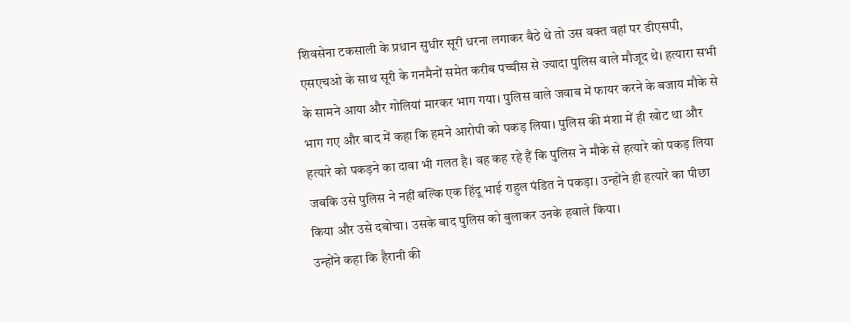शिवसेना टकसाली के प्रधान सुधीर सूरी धरना लगाकर बैठे थे तो उस वक्त वहां पर डीएसपी, एसएचओ के साथ सूरी के गनमैनों समेत करीब पच्चीस से ज्यादा पुलिस वाले मौजूद थे। हत्यारा सभी के सामने आया और गोलियां मारकर भाग गया। पुलिस वाले जवाब में फायर करने के बजाय मौके से भाग गए और बाद में कहा कि हमने आरोपी को पकड़ लिया। पुलिस की मंशा में ही खोट था और हत्यारे को पकड़ने का दावा भी गलत है। वह कह रहे हैं कि पुलिस ने मौके से हत्यारे को पकड़ लिया जबकि उसे पुलिस ने नहीं बल्कि एक हिंदू भाई राहुल पंडित ने पकड़ा। उन्होंने ही हत्यारे का पीछा किया और उसे दबोचा। उसके बाद पुलिस को बुलाकर उनके हवाले किया।
उन्होंने कहा कि हैरानी की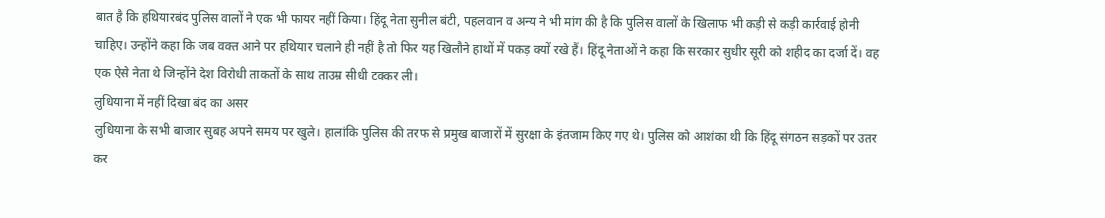बात है कि हथियारबंद पुलिस वालों ने एक भी फायर नहीं किया। हिंदू नेता सुनील बंटी, पहलवान व अन्य ने भी मांग की है कि पुलिस वालों के खिलाफ भी कड़ी से कड़ी कार्रवाई होनी चाहिए। उन्होंने कहा कि जब वक्त आने पर हथियार चलाने ही नहीं है तो फिर यह खिलौने हाथों में पकड़ क्यों रखे हैं। हिंदू नेताओं ने कहा कि सरकार सुधीर सूरी को शहीद का दर्जा दें। वह एक ऐसे नेता थे जिन्होंने देश विरोधी ताकतों के साथ ताउम्र सीधी टक्कर ली।
लुधियाना में नहीं दिखा बंद का असर
लुधियाना के सभी बाजार सुबह अपने समय पर खुले। हालांकि पुलिस की तरफ से प्रमुख बाजारों में सुरक्षा के इंतजाम किए गए थे। पुलिस को आशंका थी कि हिंदू संगठन सड़कों पर उतर कर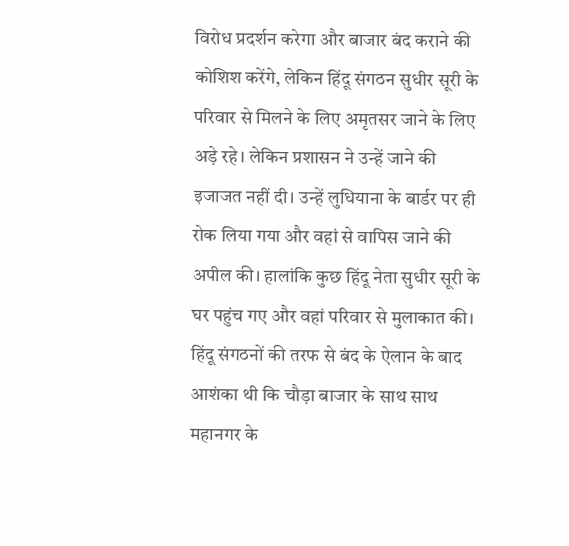विरोध प्रदर्शन करेगा और बाजार बंद कराने की कोशिश करेंगे, लेकिन हिंदू संगठन सुधीर सूरी के परिवार से मिलने के लिए अमृतसर जाने के लिए अड़े रहे। लेकिन प्रशासन ने उन्हें जाने की इजाजत नहीं दी। उन्हें लुधियाना के बार्डर पर ही रोक लिया गया और वहां से वापिस जाने की अपील की। हालांकि कुछ हिंदू नेता सुधीर सूरी के घर पहुंच गए और वहां परिवार से मुलाकात की।
हिंदू संगठनों की तरफ से बंद के ऐलान के बाद आशंका थी कि चौड़ा बाजार के साथ साथ महानगर के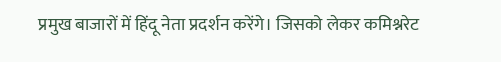प्रमुख बाजारों में हिंदू नेता प्रदर्शन करेंगे। जिसको लेकर कमिश्नरेट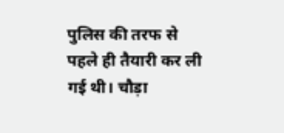पुलिस की तरफ से पहले ही तैयारी कर ली गई थी। चौड़ा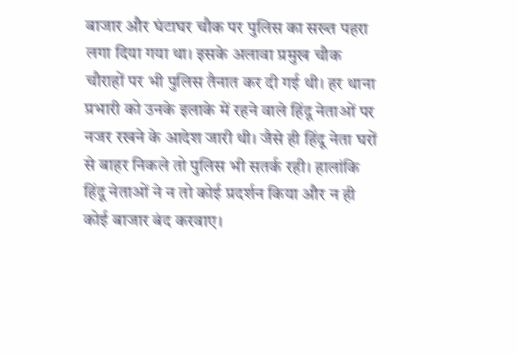बाजार और घंटाघर चौक पर पुलिस का सख्त पहरा लगा दिया गया था। इसके अलावा प्रमुख चौक चौराहों पर भी पुलिस तैनात कर दी गई थी। हर थाना प्रभारी को उनके इलाके में रहने वाले हिंदू नेताओं पर नजर रखने के आदेश जारी थी। जैसे ही हिंदू नेता घरों से बाहर निकले तो पुलिस भी सतर्क रही। हालांकि हिंदू नेताओं ने न तो कोई प्रदर्शन किया और न ही कोई बाजार बंद करवाए।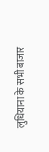लुधियाना के सभी बाजार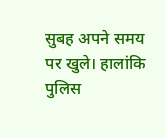सुबह अपने समय पर खुले। हालांकि पुलिस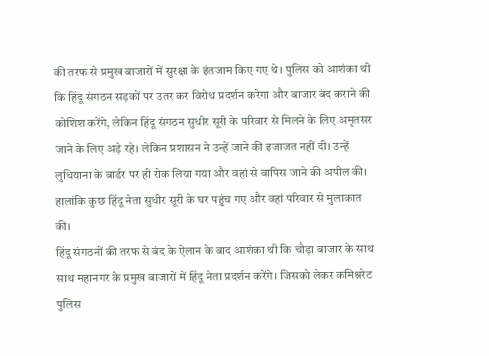की तरफ से प्रमुख बाजारों में सुरक्षा के इंतजाम किए गए थे। पुलिस को आशंका थी कि हिंदू संगठन सड़कों पर उतर कर विरोध प्रदर्शन करेगा और बाजार बंद कराने की कोशिश करेंगे, लेकिन हिंदू संगठन सुधीर सूरी के परिवार से मिलने के लिए अमृतसर जाने के लिए अड़े रहे। लेकिन प्रशासन ने उन्हें जाने की इजाजत नहीं दी। उन्हें लुधियाना के बार्डर पर ही रोक लिया गया और वहां से वापिस जाने की अपील की। हालांकि कुछ हिंदू नेता सुधीर सूरी के घर पहुंच गए और वहां परिवार से मुलाकात की।
हिंदू संगठनों की तरफ से बंद के ऐलान के बाद आशंका थी कि चौड़ा बाजार के साथ साथ महानगर के प्रमुख बाजारों में हिंदू नेता प्रदर्शन करेंगे। जिसको लेकर कमिश्नरेट पुलिस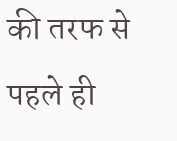की तरफ से पहले ही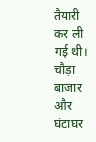तैयारी कर ली गई थी। चौड़ा बाजार और घंटाघर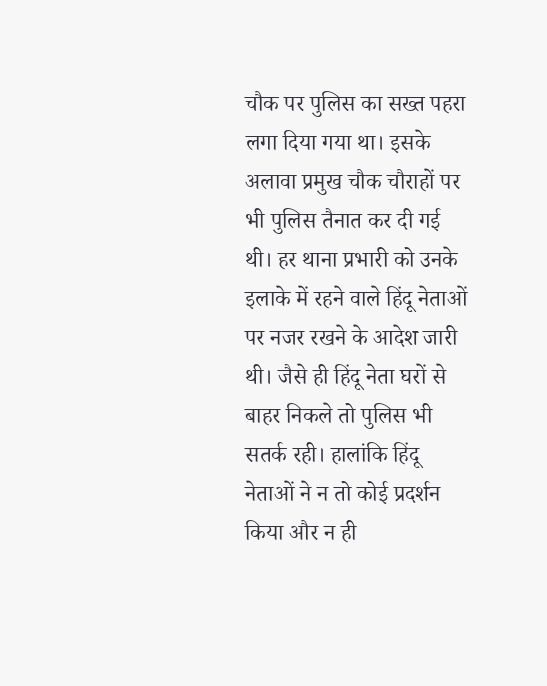चौक पर पुलिस का सख्त पहरा लगा दिया गया था। इसके अलावा प्रमुख चौक चौराहों पर भी पुलिस तैनात कर दी गई थी। हर थाना प्रभारी को उनके इलाके में रहने वाले हिंदू नेताओं पर नजर रखने के आदेश जारी थी। जैसे ही हिंदू नेता घरों से बाहर निकले तो पुलिस भी सतर्क रही। हालांकि हिंदू नेताओं ने न तो कोई प्रदर्शन किया और न ही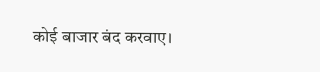कोई बाजार बंद करवाए।